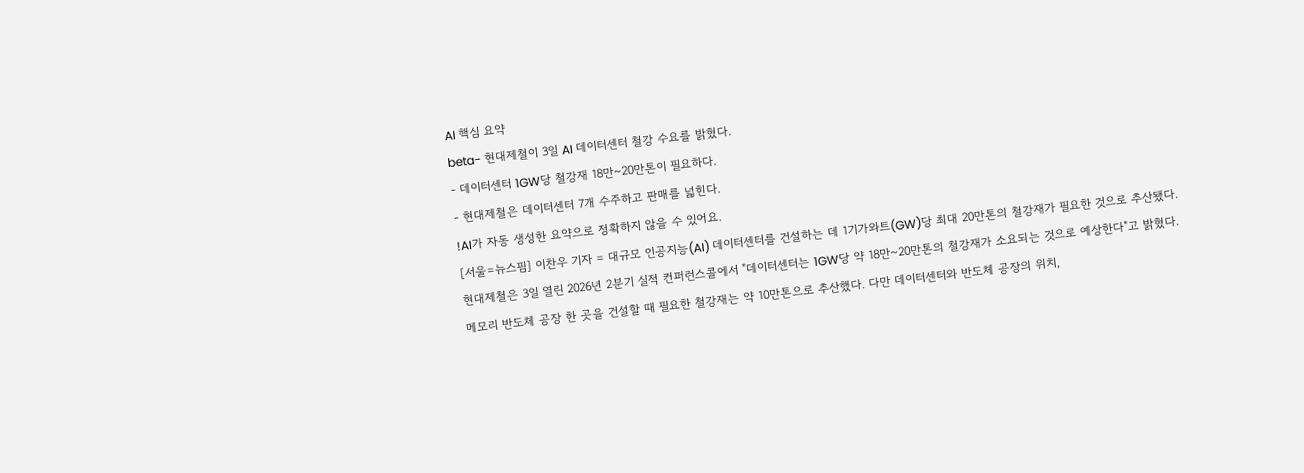AI 핵심 요약
beta- 현대제철이 3일 AI 데이터센터 철강 수요를 밝혔다.
- 데이터센터 1GW당 철강재 18만~20만톤이 필요하다.
- 현대제철은 데이터센터 7개 수주하고 판매를 넓힌다.
!AI가 자동 생성한 요약으로 정확하지 않을 수 있어요.
[서울=뉴스핌] 이찬우 기자 = 대규모 인공지능(AI) 데이터센터를 건설하는 데 1기가와트(GW)당 최대 20만톤의 철강재가 필요한 것으로 추산됐다.
현대제철은 3일 열린 2026년 2분기 실적 컨퍼런스콜에서 "데이터센터는 1GW당 약 18만~20만톤의 철강재가 소요되는 것으로 예상한다"고 밝혔다.
메모리 반도체 공장 한 곳을 건설할 때 필요한 철강재는 약 10만톤으로 추산했다. 다만 데이터센터와 반도체 공장의 위치,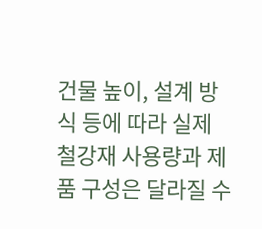건물 높이, 설계 방식 등에 따라 실제 철강재 사용량과 제품 구성은 달라질 수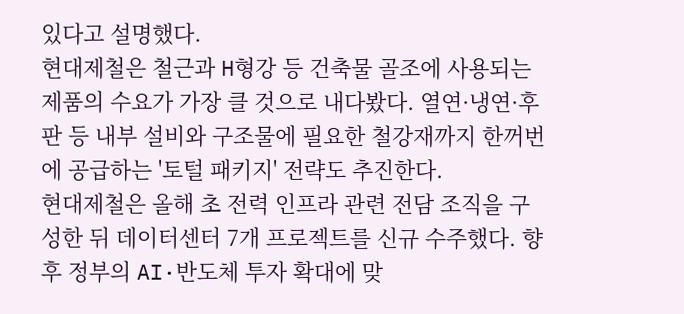있다고 설명했다.
현대제철은 철근과 H형강 등 건축물 골조에 사용되는 제품의 수요가 가장 클 것으로 내다봤다. 열연·냉연·후판 등 내부 설비와 구조물에 필요한 철강재까지 한꺼번에 공급하는 '토털 패키지' 전략도 추진한다.
현대제철은 올해 초 전력 인프라 관련 전담 조직을 구성한 뒤 데이터센터 7개 프로젝트를 신규 수주했다. 향후 정부의 AI·반도체 투자 확대에 맞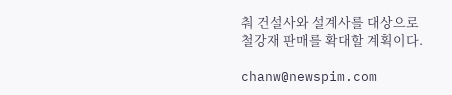춰 건설사와 설계사를 대상으로 철강재 판매를 확대할 계획이다.

chanw@newspim.com